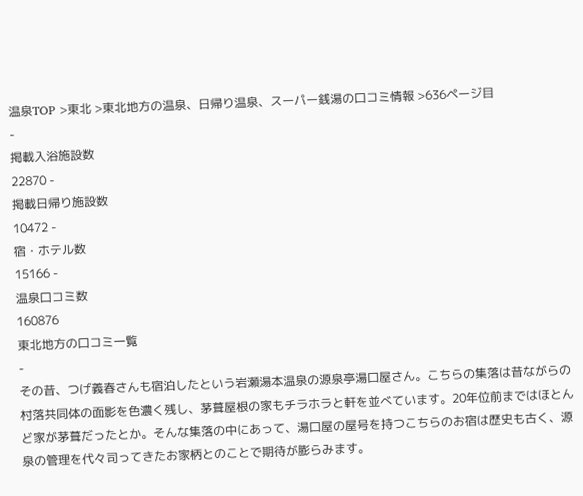温泉TOP >東北 >東北地方の温泉、日帰り温泉、スーパー銭湯の口コミ情報 >636ページ目
-
掲載入浴施設数
22870 -
掲載日帰り施設数
10472 -
宿・ホテル数
15166 -
温泉口コミ数
160876
東北地方の口コミ一覧
-
その昔、つげ義春さんも宿泊したという岩瀬湯本温泉の源泉亭湯口屋さん。こちらの集落は昔ながらの村落共同体の面影を色濃く残し、茅葺屋根の家もチラホラと軒を並べています。20年位前まではほとんど家が茅葺だったとか。そんな集落の中にあって、湯口屋の屋号を持つこちらのお宿は歴史も古く、源泉の管理を代々司ってきたお家柄とのことで期待が膨らみます。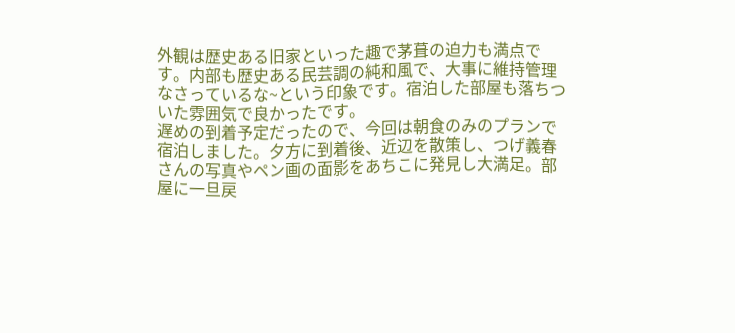外観は歴史ある旧家といった趣で茅葺の迫力も満点です。内部も歴史ある民芸調の純和風で、大事に維持管理なさっているな~という印象です。宿泊した部屋も落ちついた雰囲気で良かったです。
遅めの到着予定だったので、今回は朝食のみのプランで宿泊しました。夕方に到着後、近辺を散策し、つげ義春さんの写真やペン画の面影をあちこに発見し大満足。部屋に一旦戻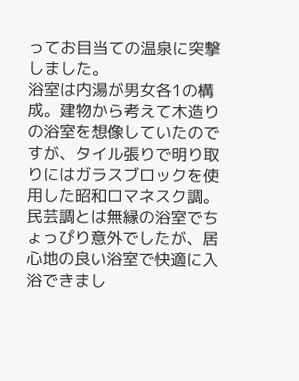ってお目当ての温泉に突撃しました。
浴室は内湯が男女各1の構成。建物から考えて木造りの浴室を想像していたのですが、タイル張りで明り取りにはガラスブロックを使用した昭和ロマネスク調。民芸調とは無縁の浴室でちょっぴり意外でしたが、居心地の良い浴室で快適に入浴できまし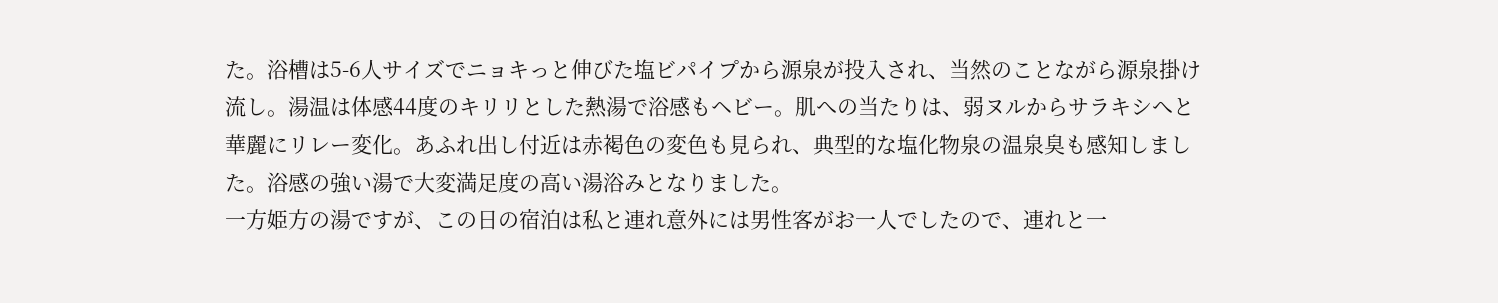た。浴槽は5-6人サイズでニョキっと伸びた塩ビパイプから源泉が投入され、当然のことながら源泉掛け流し。湯温は体感44度のキリリとした熱湯で浴感もヘビー。肌への当たりは、弱ヌルからサラキシへと華麗にリレー変化。あふれ出し付近は赤褐色の変色も見られ、典型的な塩化物泉の温泉臭も感知しました。浴感の強い湯で大変満足度の高い湯浴みとなりました。
一方姫方の湯ですが、この日の宿泊は私と連れ意外には男性客がお一人でしたので、連れと一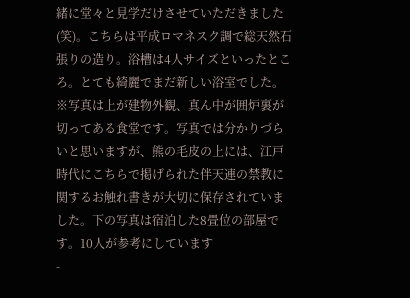緒に堂々と見学だけさせていただきました(笑)。こちらは平成ロマネスク調で総天然石張りの造り。浴槽は4人サイズといったところ。とても綺麗でまだ新しい浴室でした。
※写真は上が建物外観、真ん中が囲炉裏が切ってある食堂です。写真では分かりづらいと思いますが、熊の毛皮の上には、江戸時代にこちらで掲げられた伴天連の禁教に関するお触れ書きが大切に保存されていました。下の写真は宿泊した8畳位の部屋です。10人が参考にしています
-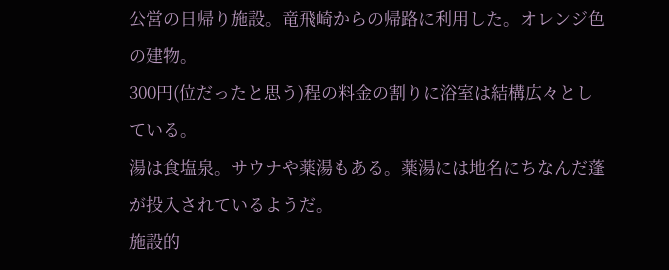公営の日帰り施設。竜飛崎からの帰路に利用した。オレンジ色の建物。
300円(位だったと思う)程の料金の割りに浴室は結構広々としている。
湯は食塩泉。サウナや薬湯もある。薬湯には地名にちなんだ蓬が投入されているようだ。
施設的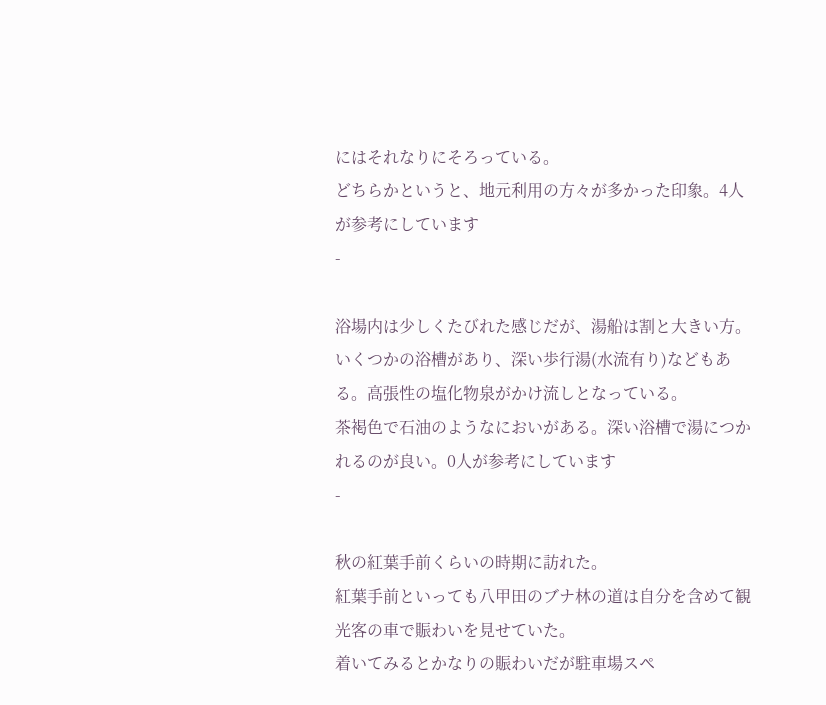にはそれなりにそろっている。
どちらかというと、地元利用の方々が多かった印象。4人が参考にしています
-

浴場内は少しくたびれた感じだが、湯船は割と大きい方。
いくつかの浴槽があり、深い歩行湯(水流有り)などもある。高張性の塩化物泉がかけ流しとなっている。
茶褐色で石油のようなにおいがある。深い浴槽で湯につかれるのが良い。0人が参考にしています
-

秋の紅葉手前くらいの時期に訪れた。
紅葉手前といっても八甲田のブナ林の道は自分を含めて観光客の車で賑わいを見せていた。
着いてみるとかなりの賑わいだが駐車場スペ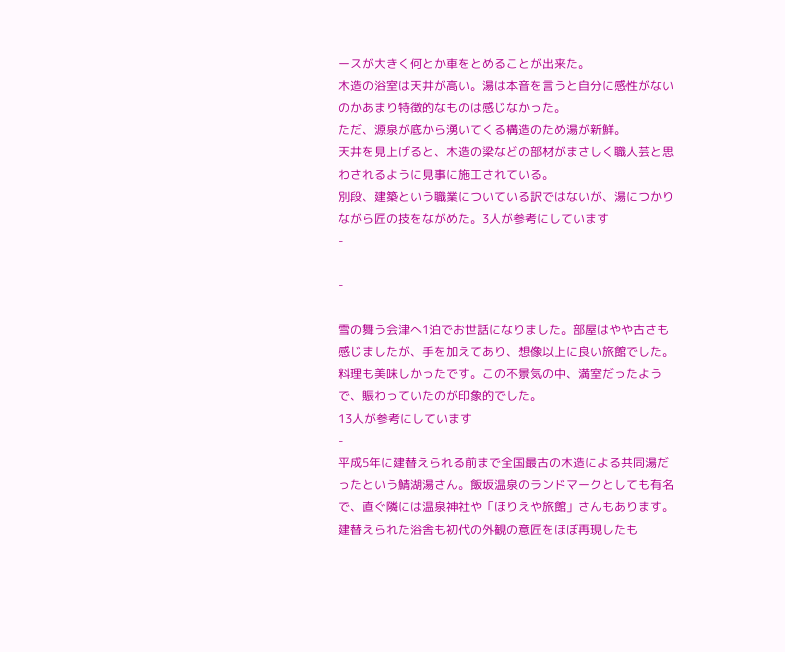ースが大きく何とか車をとめることが出来た。
木造の浴室は天井が高い。湯は本音を言うと自分に感性がないのかあまり特徴的なものは感じなかった。
ただ、源泉が底から湧いてくる構造のため湯が新鮮。
天井を見上げると、木造の梁などの部材がまさしく職人芸と思わされるように見事に施工されている。
別段、建築という職業についている訳ではないが、湯につかりながら匠の技をながめた。3人が参考にしています
-

-

雪の舞う会津へ1泊でお世話になりました。部屋はやや古さも感じましたが、手を加えてあり、想像以上に良い旅館でした。料理も美味しかったです。この不景気の中、満室だったようで、賑わっていたのが印象的でした。
13人が参考にしています
-
平成5年に建替えられる前まで全国最古の木造による共同湯だったという鯖湖湯さん。飯坂温泉のランドマークとしても有名で、直ぐ隣には温泉神社や「ほりえや旅館」さんもあります。
建替えられた浴舎も初代の外観の意匠をほぼ再現したも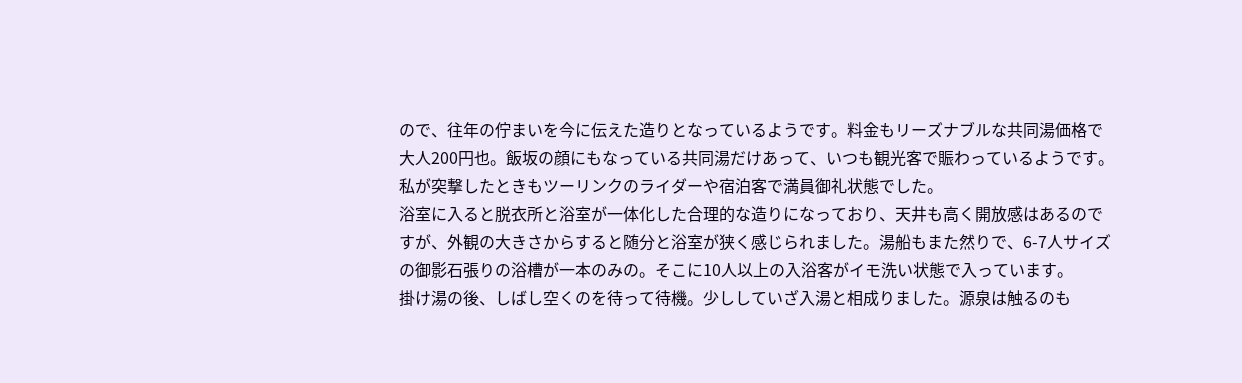ので、往年の佇まいを今に伝えた造りとなっているようです。料金もリーズナブルな共同湯価格で大人200円也。飯坂の顔にもなっている共同湯だけあって、いつも観光客で賑わっているようです。私が突撃したときもツーリンクのライダーや宿泊客で満員御礼状態でした。
浴室に入ると脱衣所と浴室が一体化した合理的な造りになっており、天井も高く開放感はあるのですが、外観の大きさからすると随分と浴室が狭く感じられました。湯船もまた然りで、6-7人サイズの御影石張りの浴槽が一本のみの。そこに10人以上の入浴客がイモ洗い状態で入っています。
掛け湯の後、しばし空くのを待って待機。少ししていざ入湯と相成りました。源泉は触るのも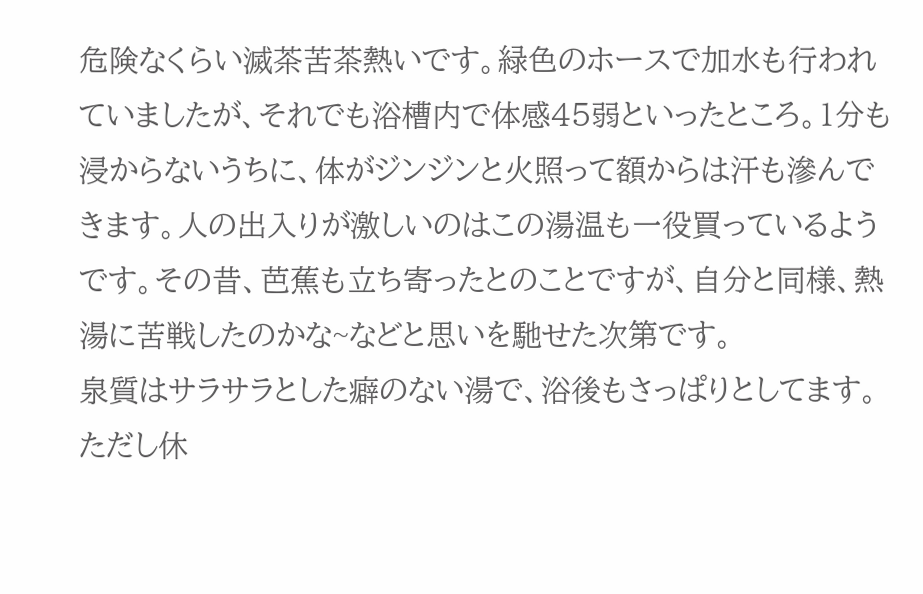危険なくらい滅茶苦茶熱いです。緑色のホースで加水も行われていましたが、それでも浴槽内で体感45弱といったところ。1分も浸からないうちに、体がジンジンと火照って額からは汗も滲んできます。人の出入りが激しいのはこの湯温も一役買っているようです。その昔、芭蕉も立ち寄ったとのことですが、自分と同様、熱湯に苦戦したのかな~などと思いを馳せた次第です。
泉質はサラサラとした癖のない湯で、浴後もさっぱりとしてます。ただし休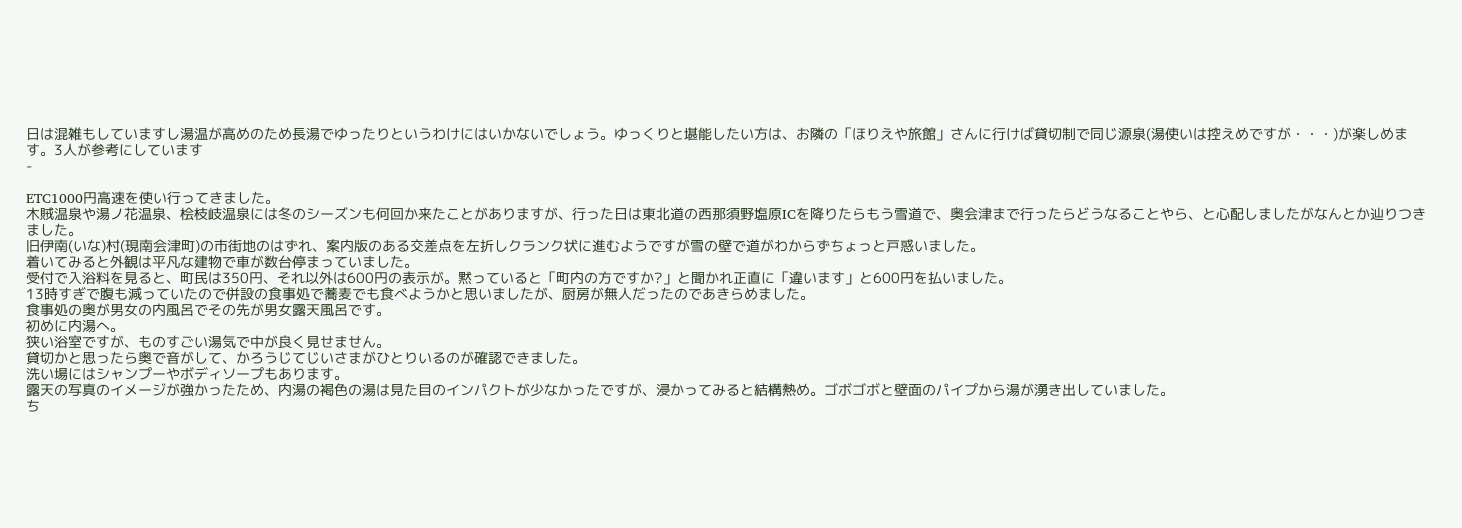日は混雑もしていますし湯温が高めのため長湯でゆったりというわけにはいかないでしょう。ゆっくりと堪能したい方は、お隣の「ほりえや旅館」さんに行けば貸切制で同じ源泉(湯使いは控えめですが・・・)が楽しめます。3人が参考にしています
-

ETC1000円高速を使い行ってきました。
木賊温泉や湯ノ花温泉、桧枝岐温泉には冬のシーズンも何回か来たことがありますが、行った日は東北道の西那須野塩原ICを降りたらもう雪道で、奥会津まで行ったらどうなることやら、と心配しましたがなんとか辿りつきました。
旧伊南(いな)村(現南会津町)の市街地のはずれ、案内版のある交差点を左折しクランク状に進むようですが雪の壁で道がわからずちょっと戸惑いました。
着いてみると外観は平凡な建物で車が数台停まっていました。
受付で入浴料を見ると、町民は350円、それ以外は600円の表示が。黙っていると「町内の方ですか?」と聞かれ正直に「違います」と600円を払いました。
13時すぎで腹も減っていたので併設の食事処で蕎麦でも食べようかと思いましたが、厨房が無人だったのであきらめました。
食事処の奥が男女の内風呂でその先が男女露天風呂です。
初めに内湯へ。
狭い浴室ですが、ものすごい湯気で中が良く見せません。
貸切かと思ったら奥で音がして、かろうじてじいさまがひとりいるのが確認できました。
洗い場にはシャンプーやボディソープもあります。
露天の写真のイメージが強かったため、内湯の褐色の湯は見た目のインパクトが少なかったですが、浸かってみると結構熱め。ゴボゴボと壁面のパイプから湯が湧き出していました。
ち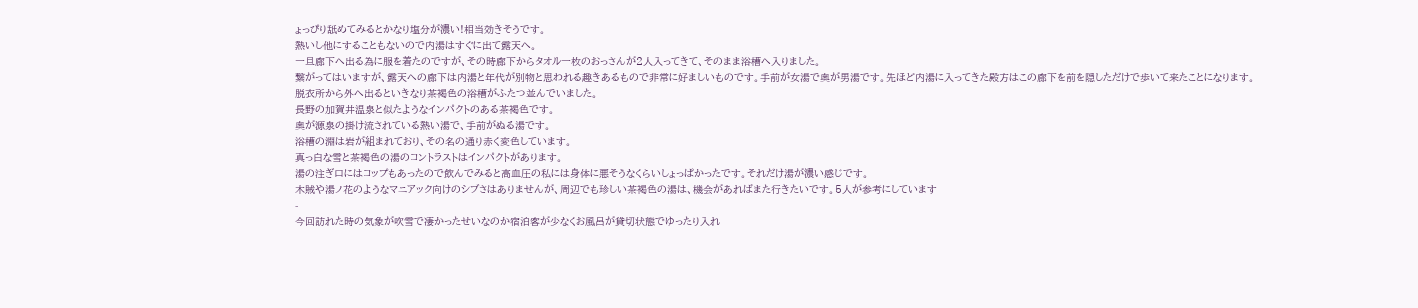ょっぴり舐めてみるとかなり塩分が濃い!相当効きそうです。
熱いし他にすることもないので内湯はすぐに出て露天へ。
一旦廊下へ出る為に服を着たのですが、その時廊下からタオル一枚のおっさんが2人入ってきて、そのまま浴槽へ入りました。
繋がってはいますが、露天への廊下は内湯と年代が別物と思われる趣きあるもので非常に好ましいものです。手前が女湯で奥が男湯です。先ほど内湯に入ってきた殿方はこの廊下を前を隠しただけで歩いて来たことになります。
脱衣所から外へ出るといきなり茶褐色の浴槽がふたつ並んでいました。
長野の加賀井温泉と似たようなインパクトのある茶褐色です。
奥が源泉の掛け流されている熱い湯で、手前がぬる湯です。
浴槽の淵は岩が組まれており、その名の通り赤く変色しています。
真っ白な雪と茶褐色の湯のコントラストはインパクトがあります。
湯の注ぎ口にはコップもあったので飲んでみると高血圧の私には身体に悪そうなくらいしょっぱかったです。それだけ湯が濃い感じです。
木賊や湯ノ花のようなマニアック向けのシブさはありませんが、周辺でも珍しい茶褐色の湯は、機会があればまた行きたいです。5人が参考にしています
-
今回訪れた時の気象が吹雪で凄かったせいなのか宿泊客が少なくお風呂が貸切状態でゆったり入れ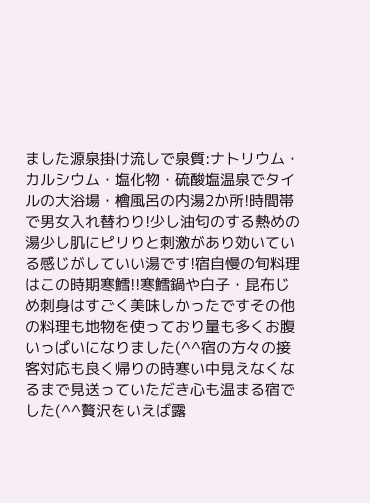ました源泉掛け流しで泉質:ナトリウム・カルシウム・塩化物・硫酸塩温泉でタイルの大浴場・檜風呂の内湯2か所!時間帯で男女入れ替わり!少し油匂のする熱めの湯少し肌にピリりと刺激があり効いている感じがしていい湯です!宿自慢の旬料理はこの時期寒鱈!!寒鱈鍋や白子・昆布じめ刺身はすごく美味しかったですその他の料理も地物を使っており量も多くお腹いっぱいになりました(^^宿の方々の接客対応も良く帰りの時寒い中見えなくなるまで見送っていただき心も温まる宿でした(^^贅沢をいえば露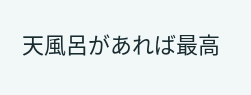天風呂があれば最高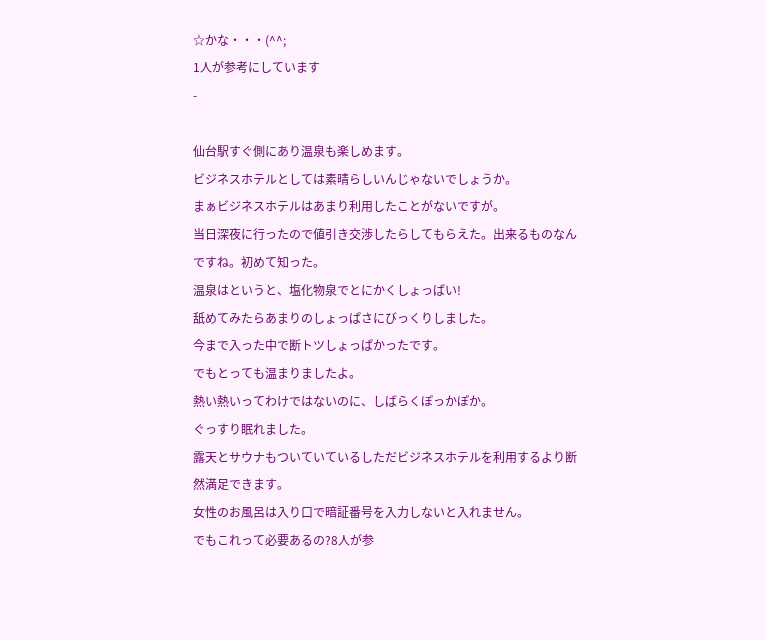☆かな・・・(^^;
1人が参考にしています
-

仙台駅すぐ側にあり温泉も楽しめます。
ビジネスホテルとしては素晴らしいんじゃないでしょうか。
まぁビジネスホテルはあまり利用したことがないですが。
当日深夜に行ったので値引き交渉したらしてもらえた。出来るものなんですね。初めて知った。
温泉はというと、塩化物泉でとにかくしょっぱい!
舐めてみたらあまりのしょっぱさにびっくりしました。
今まで入った中で断トツしょっぱかったです。
でもとっても温まりましたよ。
熱い熱いってわけではないのに、しばらくぽっかぽか。
ぐっすり眠れました。
露天とサウナもついていているしただビジネスホテルを利用するより断然満足できます。
女性のお風呂は入り口で暗証番号を入力しないと入れません。
でもこれって必要あるの?8人が参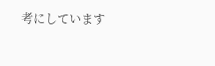考にしています